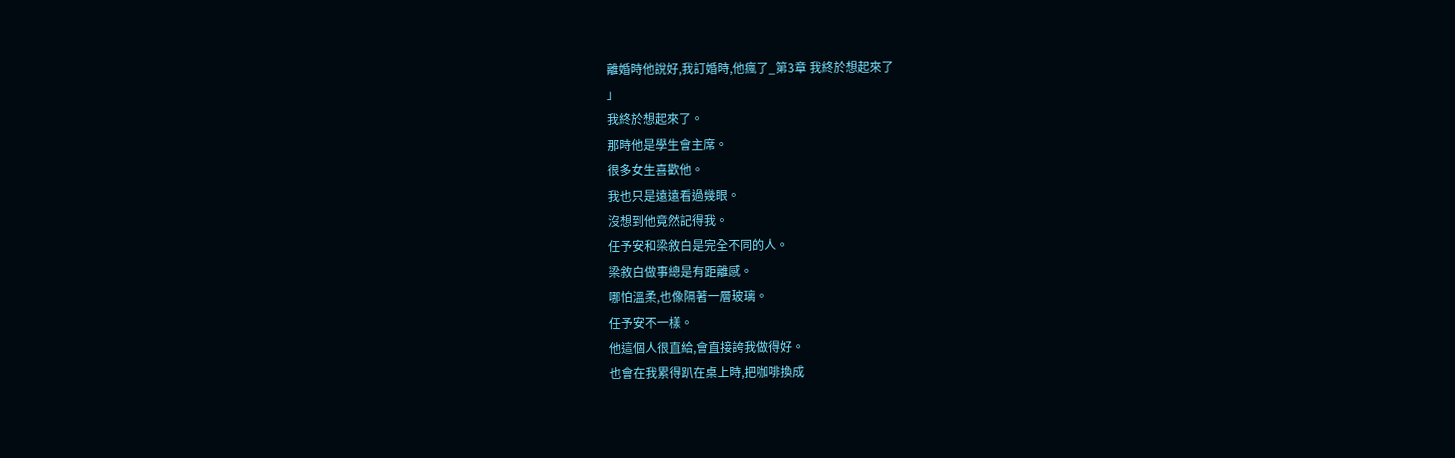離婚時他說好,我訂婚時,他瘋了_第3章 我終於想起來了
」
我終於想起來了。
那時他是學生會主席。
很多女生喜歡他。
我也只是遠遠看過幾眼。
沒想到他竟然記得我。
任予安和梁敘白是完全不同的人。
梁敘白做事總是有距離感。
哪怕溫柔,也像隔著一層玻璃。
任予安不一樣。
他這個人很直給,會直接誇我做得好。
也會在我累得趴在桌上時,把咖啡換成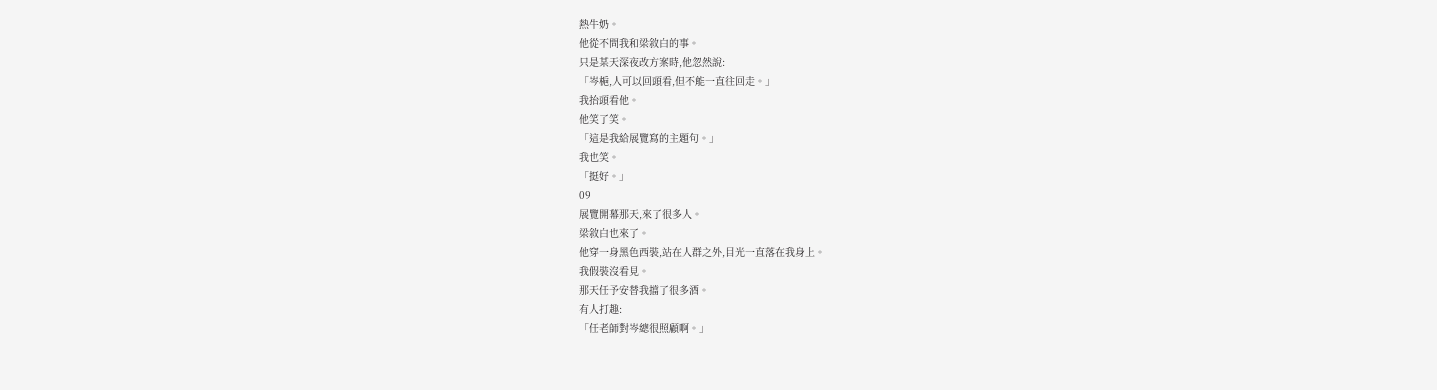熱牛奶。
他從不問我和梁敘白的事。
只是某天深夜改方案時,他忽然說:
「岑梔,人可以回頭看,但不能一直往回走。」
我抬頭看他。
他笑了笑。
「這是我給展覽寫的主題句。」
我也笑。
「挺好。」
09
展覽開幕那天,來了很多人。
梁敘白也來了。
他穿一身黑色西裝,站在人群之外,目光一直落在我身上。
我假裝沒看見。
那天任予安替我擋了很多酒。
有人打趣:
「任老師對岑總很照顧啊。」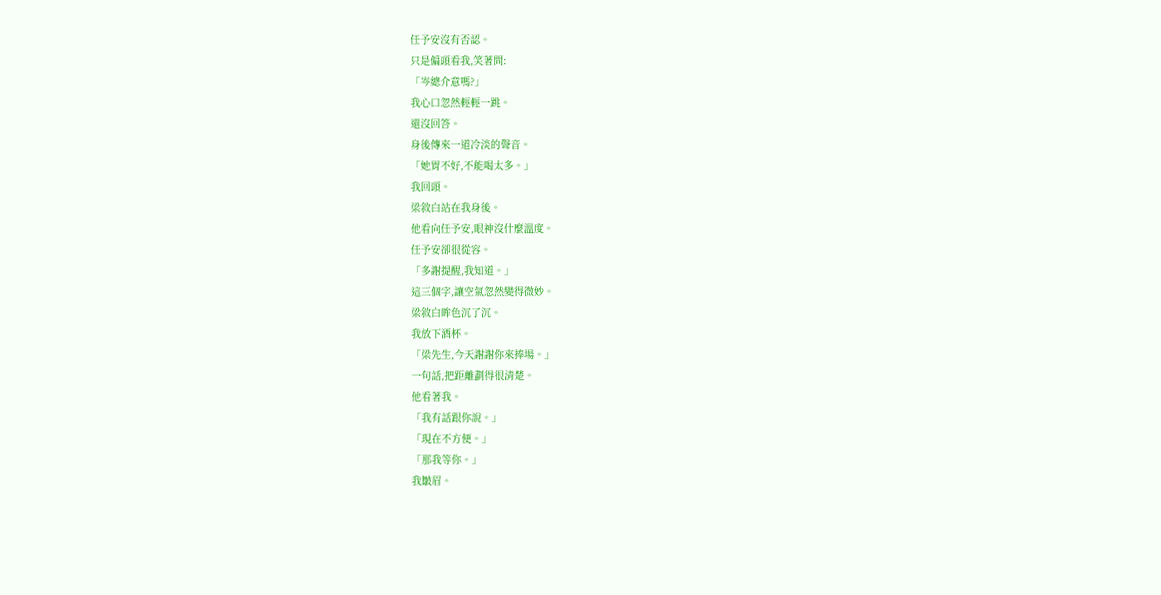任予安沒有否認。
只是偏頭看我,笑著問:
「岑總介意嗎?」
我心口忽然輕輕一跳。
還沒回答。
身後傳來一道冷淡的聲音。
「她胃不好,不能喝太多。」
我回頭。
梁敘白站在我身後。
他看向任予安,眼神沒什麼溫度。
任予安卻很從容。
「多謝提醒,我知道。」
這三個字,讓空氣忽然變得微妙。
梁敘白眸色沉了沉。
我放下酒杯。
「梁先生,今天謝謝你來捧場。」
一句話,把距離劃得很清楚。
他看著我。
「我有話跟你說。」
「現在不方便。」
「那我等你。」
我皺眉。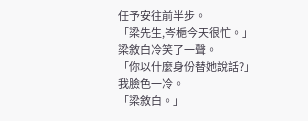任予安往前半步。
「梁先生,岑梔今天很忙。」
梁敘白冷笑了一聲。
「你以什麼身份替她說話?」
我臉色一冷。
「梁敘白。」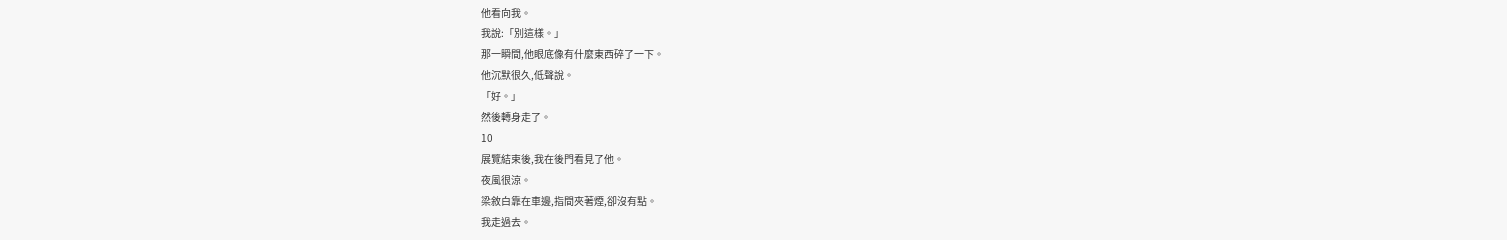他看向我。
我說:「別這樣。」
那一瞬間,他眼底像有什麼東西碎了一下。
他沉默很久,低聲說。
「好。」
然後轉身走了。
10
展覽結束後,我在後門看見了他。
夜風很涼。
梁敘白靠在車邊,指間夾著煙,卻沒有點。
我走過去。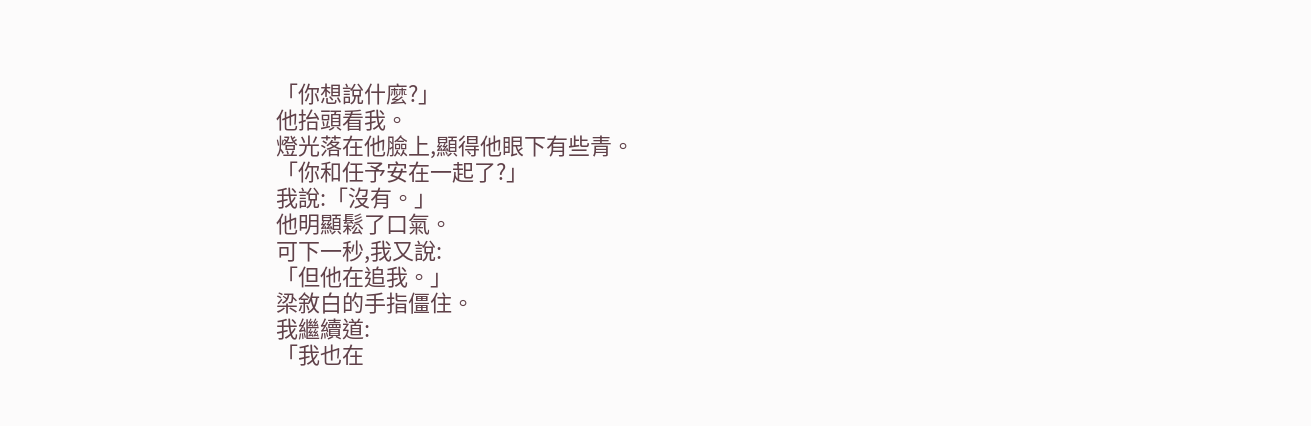「你想說什麼?」
他抬頭看我。
燈光落在他臉上,顯得他眼下有些青。
「你和任予安在一起了?」
我說:「沒有。」
他明顯鬆了口氣。
可下一秒,我又說:
「但他在追我。」
梁敘白的手指僵住。
我繼續道:
「我也在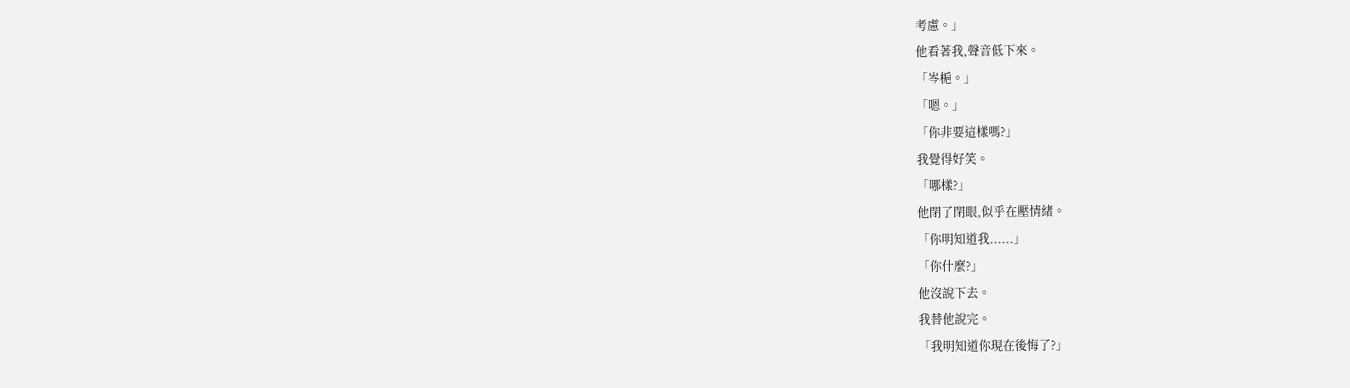考慮。」
他看著我,聲音低下來。
「岑梔。」
「嗯。」
「你非要這樣嗎?」
我覺得好笑。
「哪樣?」
他閉了閉眼,似乎在壓情緒。
「你明知道我......」
「你什麼?」
他沒說下去。
我替他說完。
「我明知道你現在後悔了?」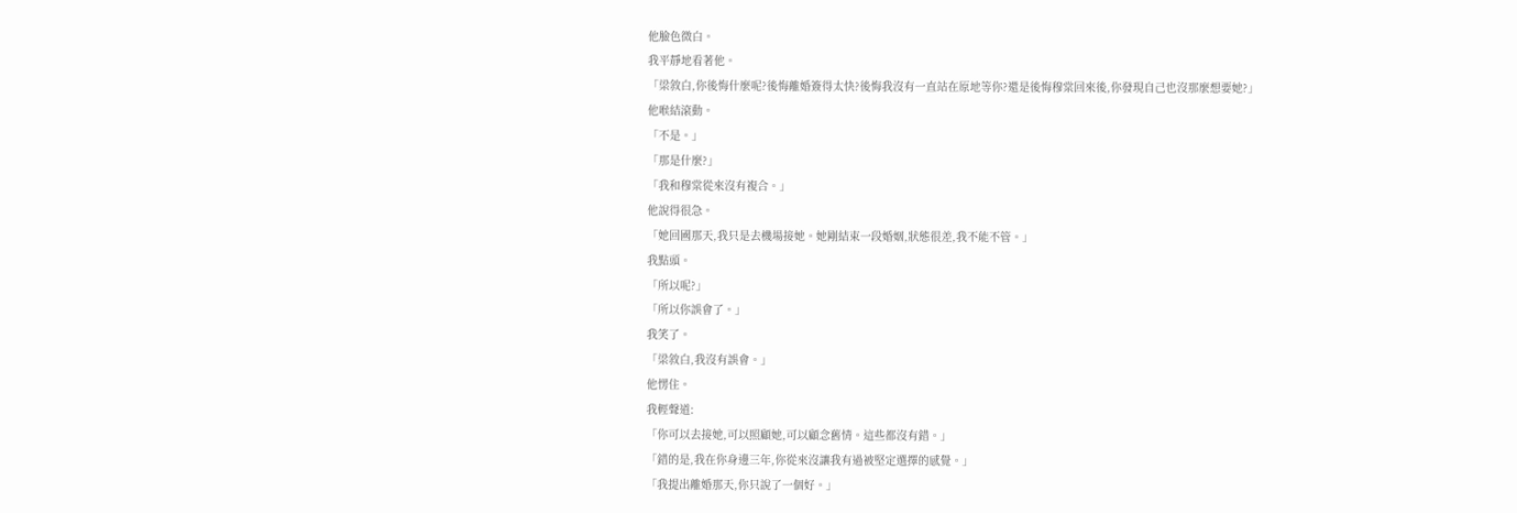他臉色微白。
我平靜地看著他。
「梁敘白,你後悔什麼呢?後悔離婚簽得太快?後悔我沒有一直站在原地等你?還是後悔穆棠回來後,你發現自己也沒那麼想要她?」
他喉結滾動。
「不是。」
「那是什麼?」
「我和穆棠從來沒有複合。」
他說得很急。
「她回國那天,我只是去機場接她。她剛結束一段婚姻,狀態很差,我不能不管。」
我點頭。
「所以呢?」
「所以你誤會了。」
我笑了。
「梁敘白,我沒有誤會。」
他愣住。
我輕聲道:
「你可以去接她,可以照顧她,可以顧念舊情。這些都沒有錯。」
「錯的是,我在你身邊三年,你從來沒讓我有過被堅定選擇的感覺。」
「我提出離婚那天,你只說了一個好。」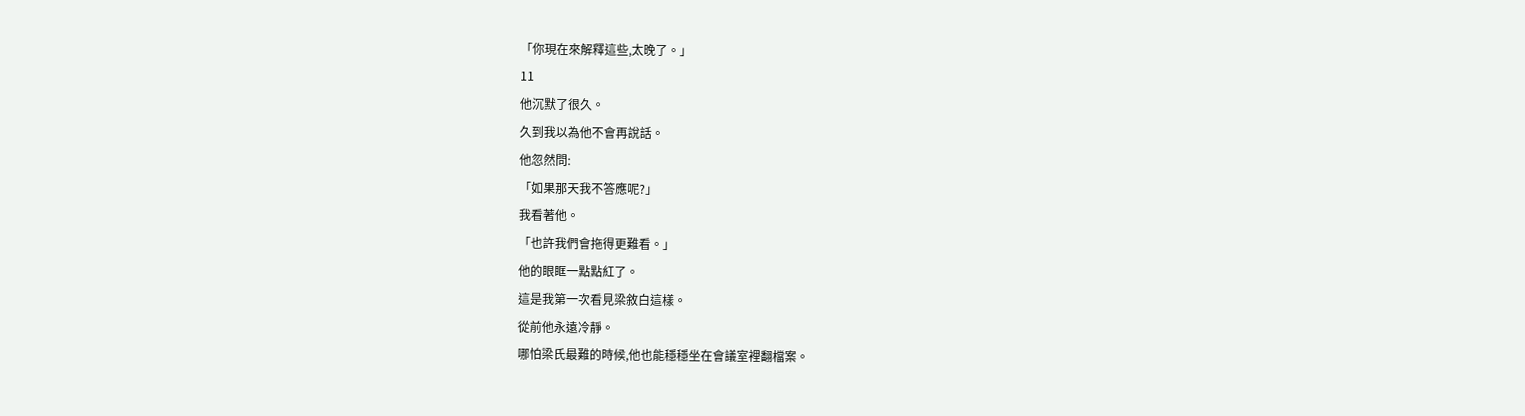「你現在來解釋這些,太晚了。」
11
他沉默了很久。
久到我以為他不會再說話。
他忽然問:
「如果那天我不答應呢?」
我看著他。
「也許我們會拖得更難看。」
他的眼眶一點點紅了。
這是我第一次看見梁敘白這樣。
從前他永遠冷靜。
哪怕梁氏最難的時候,他也能穩穩坐在會議室裡翻檔案。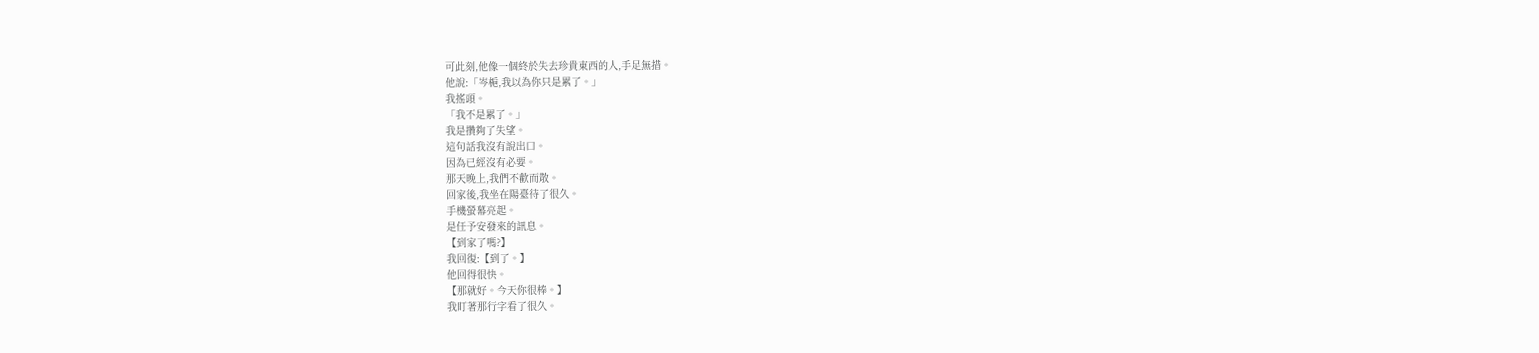可此刻,他像一個終於失去珍貴東西的人,手足無措。
他說:「岑梔,我以為你只是累了。」
我搖頭。
「我不是累了。」
我是攢夠了失望。
這句話我沒有說出口。
因為已經沒有必要。
那天晚上,我們不歡而散。
回家後,我坐在陽臺待了很久。
手機螢幕亮起。
是任予安發來的訊息。
【到家了嗎?】
我回復:【到了。】
他回得很快。
【那就好。今天你很棒。】
我盯著那行字看了很久。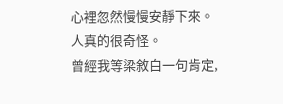心裡忽然慢慢安靜下來。
人真的很奇怪。
曾經我等梁敘白一句肯定,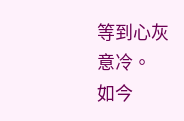等到心灰意冷。
如今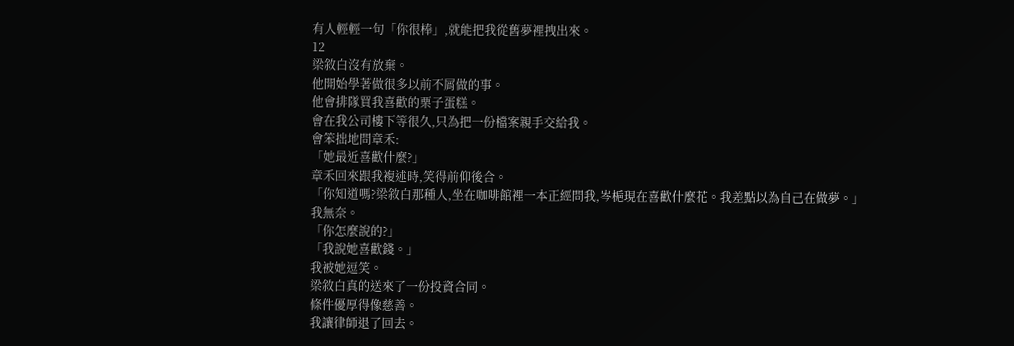有人輕輕一句「你很棒」,就能把我從舊夢裡拽出來。
12
梁敘白沒有放棄。
他開始學著做很多以前不屑做的事。
他會排隊買我喜歡的栗子蛋糕。
會在我公司樓下等很久,只為把一份檔案親手交給我。
會笨拙地問章禾:
「她最近喜歡什麼?」
章禾回來跟我複述時,笑得前仰後合。
「你知道嗎?梁敘白那種人,坐在咖啡館裡一本正經問我,岑梔現在喜歡什麼花。我差點以為自己在做夢。」
我無奈。
「你怎麼說的?」
「我說她喜歡錢。」
我被她逗笑。
梁敘白真的送來了一份投資合同。
條件優厚得像慈善。
我讓律師退了回去。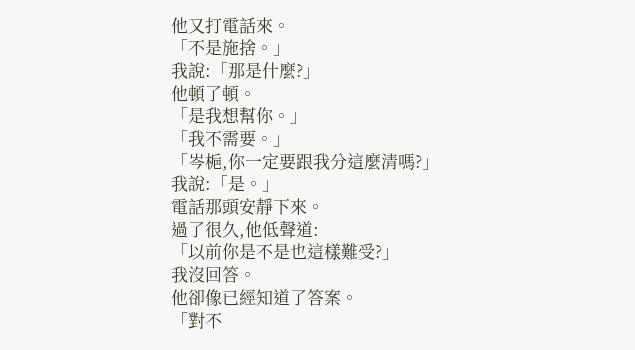他又打電話來。
「不是施捨。」
我說:「那是什麼?」
他頓了頓。
「是我想幫你。」
「我不需要。」
「岑梔,你一定要跟我分這麼清嗎?」
我說:「是。」
電話那頭安靜下來。
過了很久,他低聲道:
「以前你是不是也這樣難受?」
我沒回答。
他卻像已經知道了答案。
「對不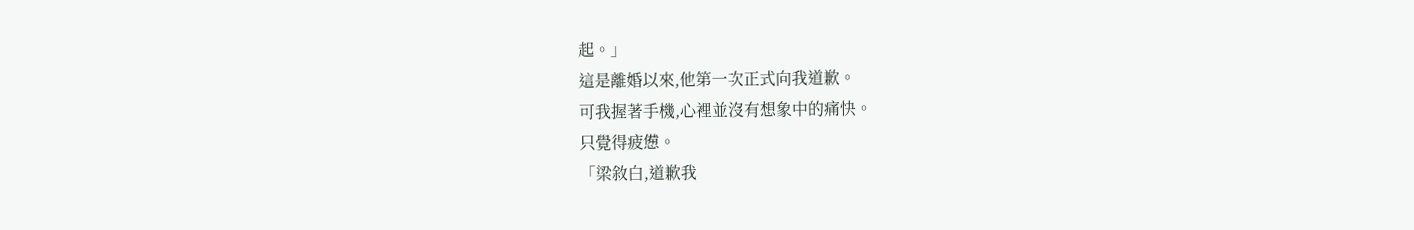起。」
這是離婚以來,他第一次正式向我道歉。
可我握著手機,心裡並沒有想象中的痛快。
只覺得疲憊。
「梁敘白,道歉我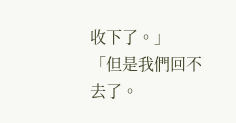收下了。」
「但是我們回不去了。